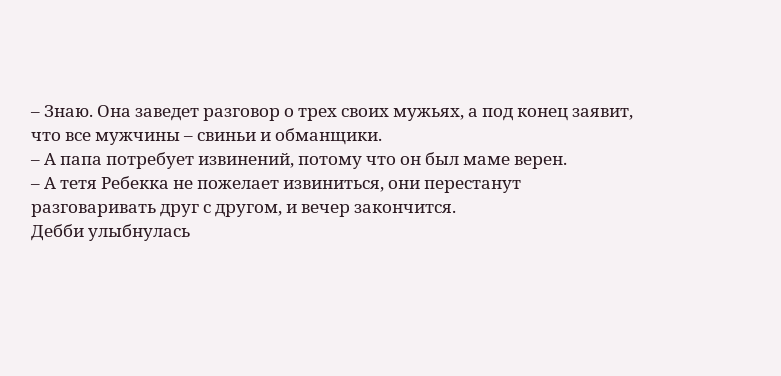– Знаю. Она заведет разговор о трех своих мужьях, а под конец заявит, что все мужчины – свиньи и обманщики.
– А папа потребует извинений, потому что он был маме верен.
– А тетя Ребекка не пожелает извиниться, они перестанут разговаривать друг с другом, и вечер закончится.
Дебби улыбнулась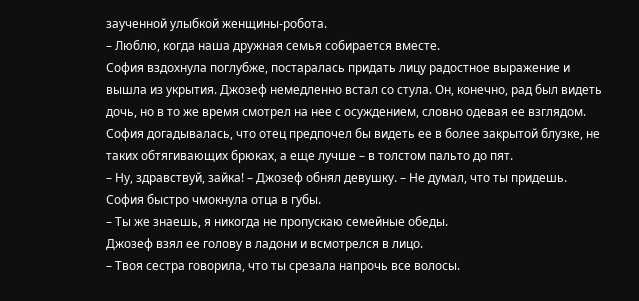заученной улыбкой женщины-робота.
– Люблю, когда наша дружная семья собирается вместе.
София вздохнула поглубже, постаралась придать лицу радостное выражение и вышла из укрытия. Джозеф немедленно встал со стула. Он, конечно, рад был видеть дочь, но в то же время смотрел на нее с осуждением, словно одевая ее взглядом. София догадывалась, что отец предпочел бы видеть ее в более закрытой блузке, не таких обтягивающих брюках, а еще лучше – в толстом пальто до пят.
– Ну, здравствуй, зайка! – Джозеф обнял девушку. – Не думал, что ты придешь.
София быстро чмокнула отца в губы.
– Ты же знаешь, я никогда не пропускаю семейные обеды.
Джозеф взял ее голову в ладони и всмотрелся в лицо.
– Твоя сестра говорила, что ты срезала напрочь все волосы.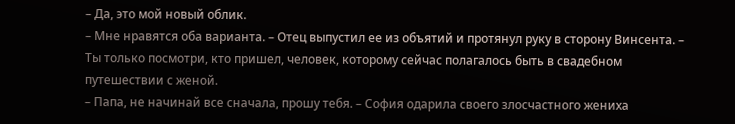– Да, это мой новый облик.
– Мне нравятся оба варианта. – Отец выпустил ее из объятий и протянул руку в сторону Винсента. – Ты только посмотри, кто пришел, человек, которому сейчас полагалось быть в свадебном путешествии с женой.
– Папа, не начинай все сначала, прошу тебя. – София одарила своего злосчастного жениха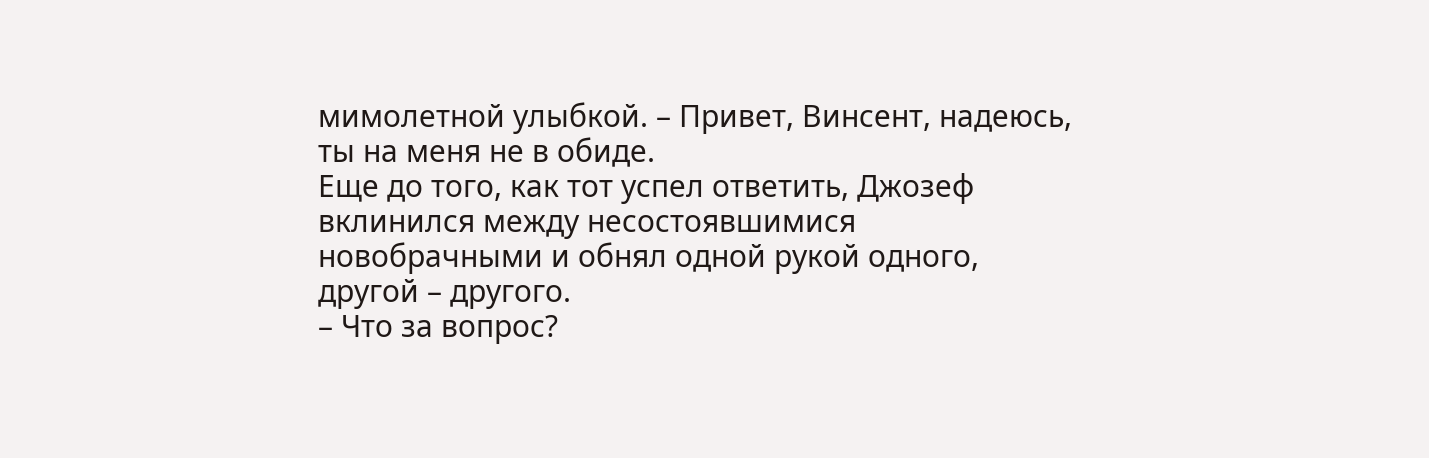мимолетной улыбкой. – Привет, Винсент, надеюсь, ты на меня не в обиде.
Еще до того, как тот успел ответить, Джозеф вклинился между несостоявшимися новобрачными и обнял одной рукой одного, другой – другого.
– Что за вопрос?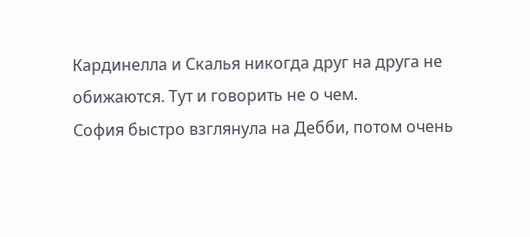Кардинелла и Скалья никогда друг на друга не обижаются. Тут и говорить не о чем.
София быстро взглянула на Дебби, потом очень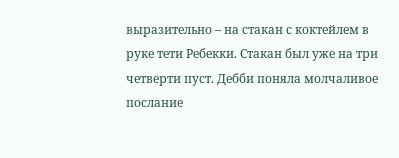выразительно – на стакан с коктейлем в руке тети Ребекки. Стакан был уже на три четверти пуст. Дебби поняла молчаливое послание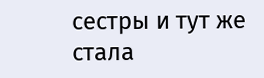сестры и тут же стала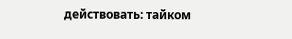действовать: тайком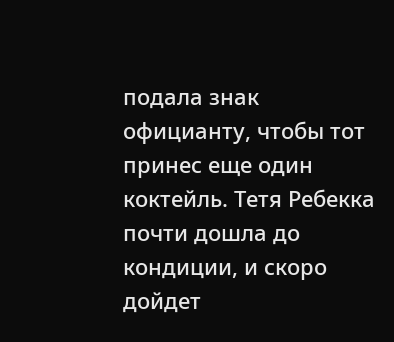подала знак официанту, чтобы тот принес еще один коктейль. Тетя Ребекка почти дошла до кондиции, и скоро дойдет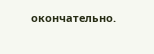окончательно.